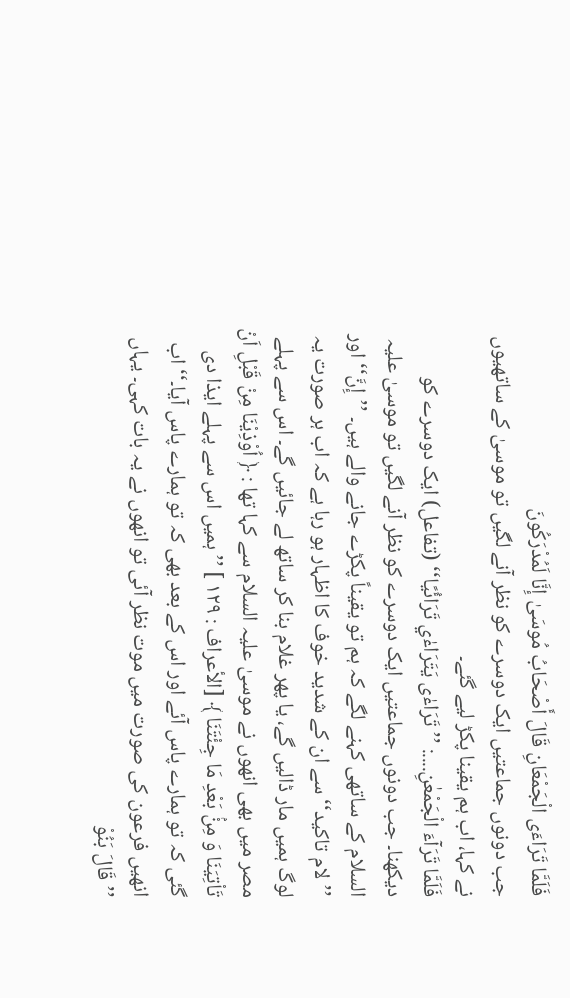فَلَمَّا تَرَاءَى الْجَمْعَانِ قَالَ أَصْحَابُ مُوسَىٰ إِنَّا لَمُدْرَكُونَ
جب دونوں جماعتیں ایک دوسرے کو نظر آنے لگیں تو موسیٰ کے ساتھیوں نے کہا، اب ہم یقینا پکڑ لیے گئے۔
فَلَمَّا تَرَآءَ الْجَمْعٰنِ....: ’’تَرَاءٰی يَتَرَاءٰي تَرَائُيًا‘‘ (تفاعل) ایک دوسرے کو دیکھنا۔ جب دونوں جماعتیں ایک دوسرے کو نظر آنے لگیں تو موسیٰ علیہ السلام کے ساتھی کہنے لگے کہ ہم تو یقیناً پکڑے جانے والے ہیں۔ ’’إِنَّ‘‘ اور ’’لام تاكيد‘‘ سے ان کے شدید خوف کا اظہار ہو رہا ہے کہ اب ہر صورت یہ لوگ ہمیں مار ڈالیں گے، یا پھر غلام بنا کر ساتھ لے جائیں گے۔ اس سے پہلے مصر میں بھی انھوں نے موسیٰ علیہ السلام سے کہا تھا : ﴿ اُوْذِيْنَا مِنْ قَبْلِ اَنْ تَاْتِيَنَا وَ مِنْۢ بَعْدِ مَا جِئْتَنَا ﴾ [الأعراف : ۱۲۹ ] ’’ہمیں اس سے پہلے ایذا دی گئی کہ تو ہمارے پاس آئے اور اس کے بعد بھی کہ تو ہمارے پاس آیا۔‘‘ اب انھیں فرعون کی صورت میں موت نظر آئی تو انھوں نے یہ بات کہی۔ یہاں ’’قَالَ بَنُوْ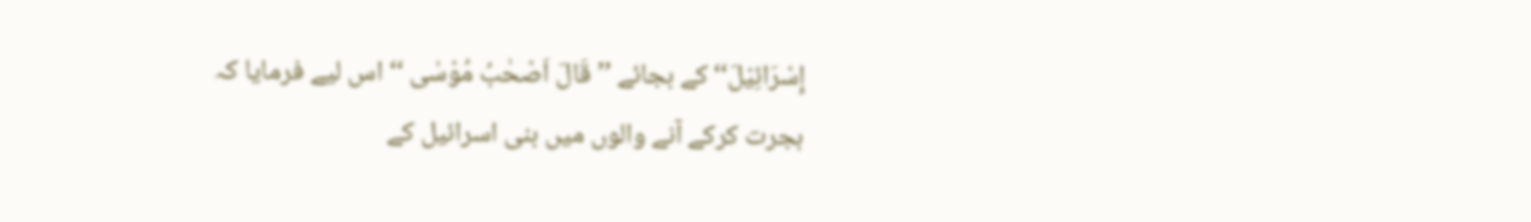إِسْرَائِيْلَ‘‘ کے بجائے ’’ قَالَ اَصْحٰبُ مُوْسٰى ‘‘ اس لیے فرمایا کہ ہجرت کرکے آنے والوں میں بنی اسرائیل کے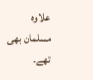علاوہ مسلمان بھی تھے۔